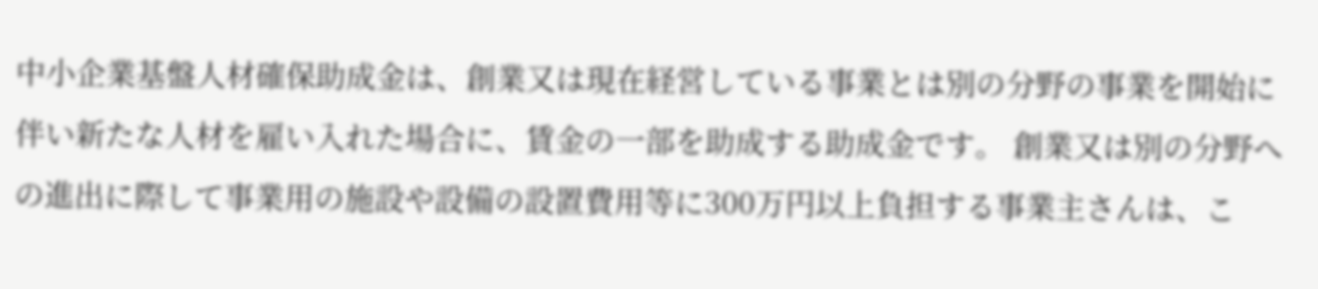中小企業基盤人材確保助成金は、創業又は現在経営している事業とは別の分野の事業を開始に伴い新たな人材を雇い入れた場合に、賃金の一部を助成する助成金です。 創業又は別の分野への進出に際して事業用の施設や設備の設置費用等に300万円以上負担する事業主さんは、こ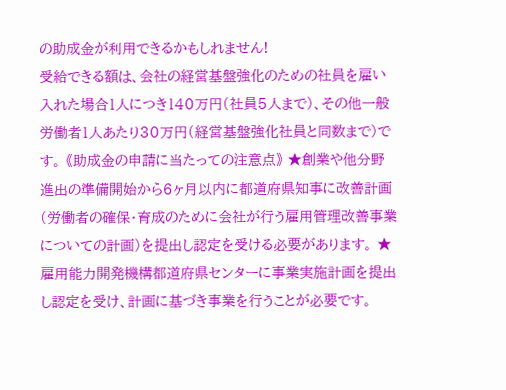の助成金が利用できるかもしれません!
受給できる額は、会社の経営基盤強化のための社員を雇い入れた場合1人につき140万円(社員5人まで)、その他一般労働者1人あたり30万円(経営基盤強化社員と同数まで)です。 《助成金の申請に当たっての注意点》 ★創業や他分野進出の準備開始から6ヶ月以内に都道府県知事に改善計画(労働者の確保・育成のために会社が行う雇用管理改善事業についての計画)を提出し認定を受ける必要があります。 ★雇用能力開発機構都道府県センターに事業実施計画を提出し認定を受け、計画に基づき事業を行うことが必要です。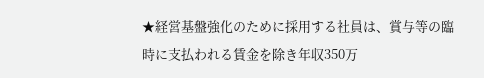★経営基盤強化のために採用する社員は、賞与等の臨時に支払われる賃金を除き年収350万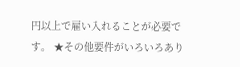円以上で雇い入れることが必要です。 ★その他要件がいろいろあり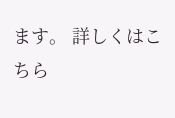ます。 詳しくはこちら